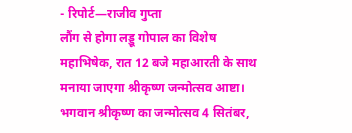- रिपोर्ट—राजीव गुप्ता
लौंग से होगा लड्डू गोपाल का विशेष महाभिषेक, रात 12 बजे महाआरती के साथ मनाया जाएगा श्रीकृष्ण जन्मोत्सव आष्टा। भगवान श्रीकृष्ण का जन्मोत्सव 4 सितंबर,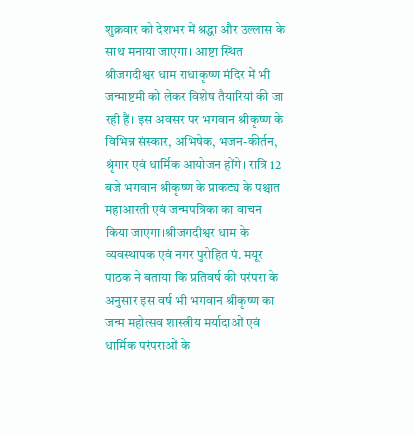शुक्रवार को देशभर में श्रद्धा और उल्लास के साथ मनाया जाएगा। आष्टा स्थित श्रीजगदीश्वर धाम राधाकृष्ण मंदिर में भी जन्माष्टमी को लेकर विशेष तैयारियां की जा रही हैं। इस अवसर पर भगवान श्रीकृष्ण के विभिन्न संस्कार, अभिषेक, भजन-कीर्तन, श्रृंगार एवं धार्मिक आयोजन होंगे। रात्रि 12 बजे भगवान श्रीकृष्ण के प्राकट्य के पश्चात महाआरती एवं जन्मपत्रिका का वाचन किया जाएगा।श्रीजगदीश्वर धाम के व्यवस्थापक एवं नगर पुरोहित पं. मयूर पाठक ने बताया कि प्रतिवर्ष की परंपरा के अनुसार इस वर्ष भी भगवान श्रीकृष्ण का जन्म महोत्सव शास्त्रीय मर्यादाओं एवं धार्मिक परंपराओं के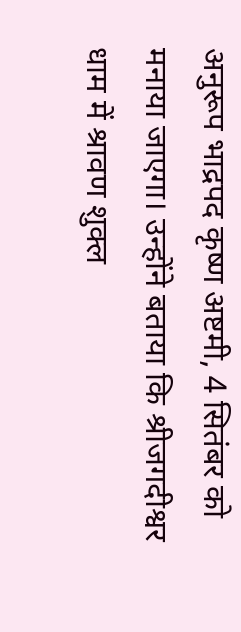अनुरूप भाद्रपद कृष्ण अष्टमी, 4 सितंबर को मनाया जाएगा। उन्होंने बताया कि श्रीजगदीश्वर धाम में श्रावण शुक्ल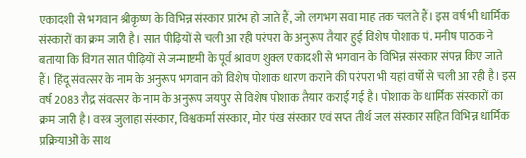एकादशी से भगवान श्रीकृष्ण के विभिन्न संस्कार प्रारंभ हो जाते हैं, जो लगभग सवा माह तक चलते हैं। इस वर्ष भी धार्मिक संस्कारों का क्रम जारी है। सात पीढ़ियों से चली आ रही परंपरा के अनुरूप तैयार हुई विशेष पोशाक पं. मनीष पाठक ने बताया कि विगत सात पीढ़ियों से जन्माष्टमी के पूर्व श्रावण शुक्ल एकादशी से भगवान के विभिन्न संस्कार संपन्न किए जाते हैं। हिंदू संवत्सर के नाम के अनुरूप भगवान को विशेष पोशाक धारण कराने की परंपरा भी यहां वर्षों से चली आ रही है। इस वर्ष 2083 रौद्र संवत्सर के नाम के अनुरूप जयपुर से विशेष पोशाक तैयार कराई गई है। पोशाक के धार्मिक संस्कारों का क्रम जारी है। वस्त्र जुलाहा संस्कार, विश्वकर्मा संस्कार, मोर पंख संस्कार एवं सप्त तीर्थ जल संस्कार सहित विभिन्न धार्मिक प्रक्रियाओं के साथ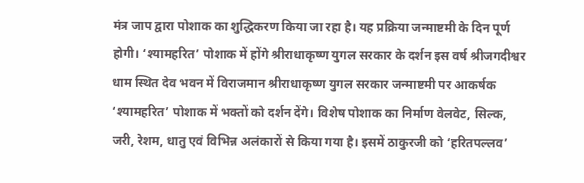मंत्र जाप द्वारा पोशाक का शुद्धिकरण किया जा रहा है। यह प्रक्रिया जन्माष्टमी के दिन पूर्ण होगी। ‘श्यामहरित’ पोशाक में होंगे श्रीराधाकृष्ण युगल सरकार के दर्शन इस वर्ष श्रीजगदीश्वर धाम स्थित देव भवन में विराजमान श्रीराधाकृष्ण युगल सरकार जन्माष्टमी पर आकर्षक ‘श्यामहरित’ पोशाक में भक्तों को दर्शन देंगे। विशेष पोशाक का निर्माण वेलवेट, सिल्क, जरी, रेशम, धातु एवं विभिन्न अलंकारों से किया गया है। इसमें ठाकुरजी को ‘हरितपल्लव’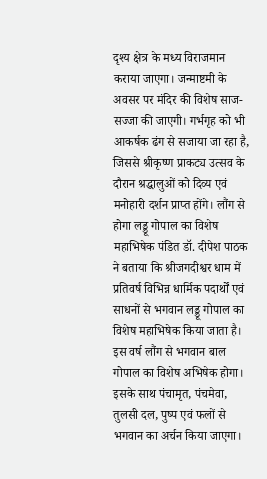दृश्य क्षेत्र के मध्य विराजमान कराया जाएगा। जन्माष्टमी के अवसर पर मंदिर की विशेष साज-सज्जा की जाएगी। गर्भगृह को भी आकर्षक ढंग से सजाया जा रहा है, जिससे श्रीकृष्ण प्राकट्य उत्सव के दौरान श्रद्धालुओं को दिव्य एवं मनोहारी दर्शन प्राप्त होंगे। लौंग से होगा लड्डू गोपाल का विशेष महाभिषेक पंडित डॉ. दीपेश पाठक ने बताया कि श्रीजगदीश्वर धाम में प्रतिवर्ष विभिन्न धार्मिक पदार्थों एवं साधनों से भगवान लड्डू गोपाल का विशेष महाभिषेक किया जाता है। इस वर्ष लौंग से भगवान बाल गोपाल का विशेष अभिषेक होगा। इसके साथ पंचामृत, पंचमेवा, तुलसी दल, पुष्प एवं फलों से भगवान का अर्चन किया जाएगा।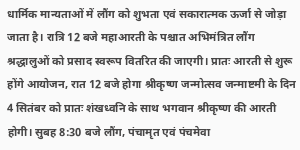धार्मिक मान्यताओं में लौंग को शुभता एवं सकारात्मक ऊर्जा से जोड़ा जाता है। रात्रि 12 बजे महाआरती के पश्चात अभिमंत्रित लौंग श्रद्धालुओं को प्रसाद स्वरूप वितरित की जाएगी। प्रातः आरती से शुरू होंगे आयोजन, रात 12 बजे होगा श्रीकृष्ण जन्मोत्सव जन्माष्टमी के दिन 4 सितंबर को प्रातः शंखध्वनि के साथ भगवान श्रीकृष्ण की आरती होगी। सुबह 8:30 बजे लौंग, पंचामृत एवं पंचमेवा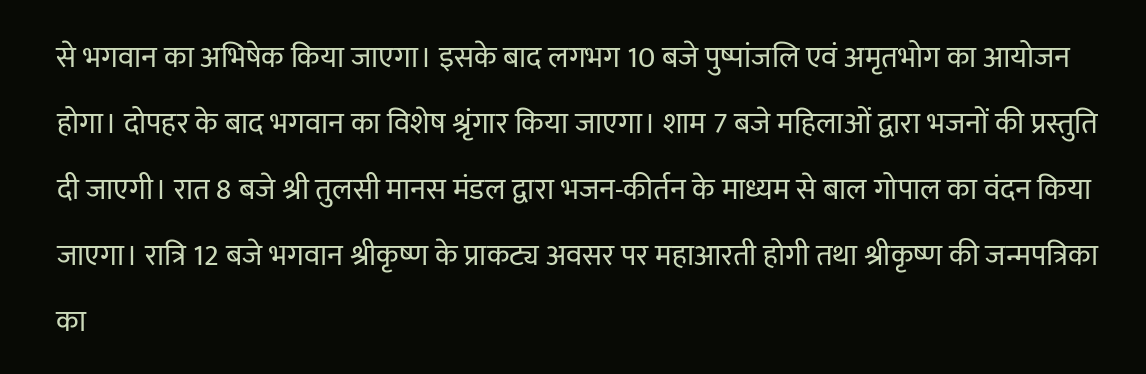से भगवान का अभिषेक किया जाएगा। इसके बाद लगभग 10 बजे पुष्पांजलि एवं अमृतभोग का आयोजन होगा। दोपहर के बाद भगवान का विशेष श्रृंगार किया जाएगा। शाम 7 बजे महिलाओं द्वारा भजनों की प्रस्तुति दी जाएगी। रात 8 बजे श्री तुलसी मानस मंडल द्वारा भजन-कीर्तन के माध्यम से बाल गोपाल का वंदन किया जाएगा। रात्रि 12 बजे भगवान श्रीकृष्ण के प्राकट्य अवसर पर महाआरती होगी तथा श्रीकृष्ण की जन्मपत्रिका का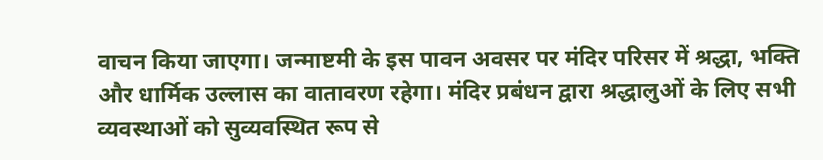वाचन किया जाएगा। जन्माष्टमी के इस पावन अवसर पर मंदिर परिसर में श्रद्धा, भक्ति और धार्मिक उल्लास का वातावरण रहेगा। मंदिर प्रबंधन द्वारा श्रद्धालुओं के लिए सभी व्यवस्थाओं को सुव्यवस्थित रूप से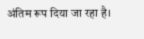अंतिम रूप दिया जा रहा है।